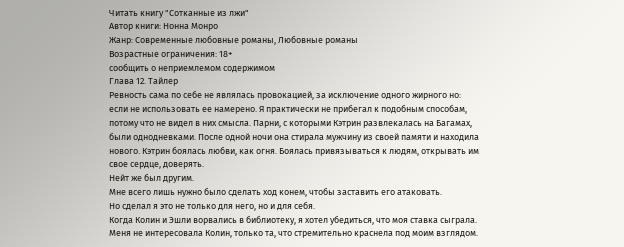Читать книгу "Сотканные из лжи"
Автор книги: Нонна Монро
Жанр: Современные любовные романы, Любовные романы
Возрастные ограничения: 18+
сообщить о неприемлемом содержимом
Глава 12. Тайлер
Ревность сама по себе не являлась провокацией, за исключение одного жирного но: если не использовать ее намерено. Я практически не прибегал к подобным способам, потому что не видел в них смысла. Парни, с которыми Кэтрин развлекалась на Багамах, были однодневками. После одной ночи она стирала мужчину из своей памяти и находила нового. Кэтрин боялась любви, как огня. Боялась привязываться к людям, открывать им свое сердце, доверять.
Нейт же был другим.
Мне всего лишь нужно было сделать ход конем, чтобы заставить его атаковать.
Но сделал я это не только для него, но и для себя.
Когда Колин и Эшли ворвались в библиотеку, я хотел убедиться, что моя ставка сыграла. Меня не интересовала Колин, только та, что стремительно краснела под моим взглядом.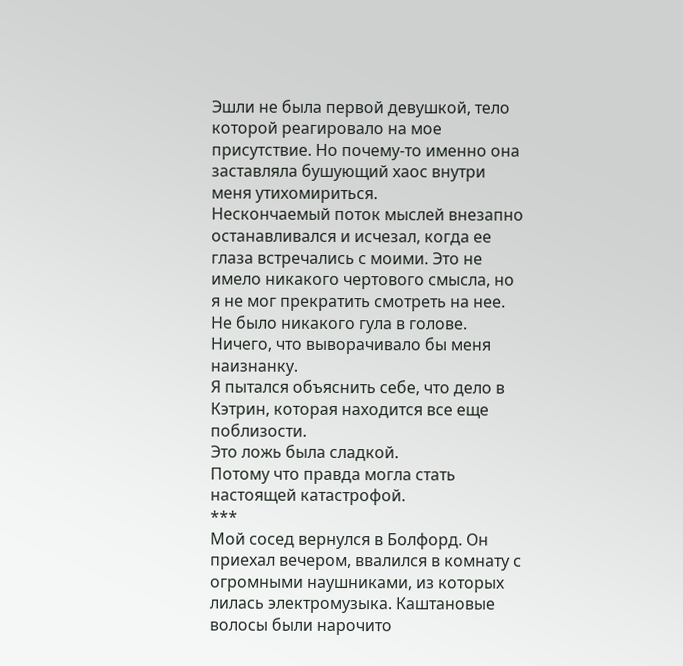Эшли не была первой девушкой, тело которой реагировало на мое присутствие. Но почему-то именно она заставляла бушующий хаос внутри меня утихомириться.
Нескончаемый поток мыслей внезапно останавливался и исчезал, когда ее глаза встречались с моими. Это не имело никакого чертового смысла, но я не мог прекратить смотреть на нее.
Не было никакого гула в голове.
Ничего, что выворачивало бы меня наизнанку.
Я пытался объяснить себе, что дело в Кэтрин, которая находится все еще поблизости.
Это ложь была сладкой.
Потому что правда могла стать настоящей катастрофой.
***
Мой сосед вернулся в Болфорд. Он приехал вечером, ввалился в комнату с огромными наушниками, из которых лилась электромузыка. Каштановые волосы были нарочито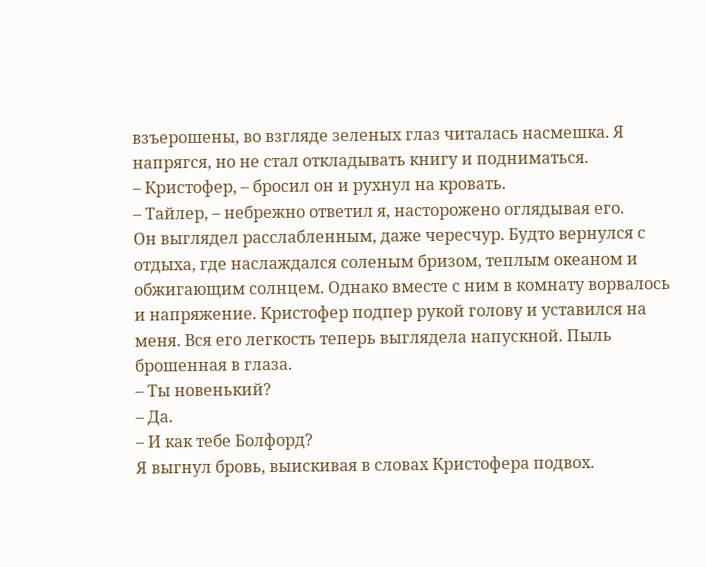взъерошены, во взгляде зеленых глаз читалась насмешка. Я напрягся, но не стал откладывать книгу и подниматься.
– Кристофер, – бросил он и рухнул на кровать.
– Тайлер, – небрежно ответил я, насторожено оглядывая его.
Он выглядел расслабленным, даже чересчур. Будто вернулся с отдыха, где наслаждался соленым бризом, теплым океаном и обжигающим солнцем. Однако вместе с ним в комнату ворвалось и напряжение. Кристофер подпер рукой голову и уставился на меня. Вся его легкость теперь выглядела напускной. Пыль брошенная в глаза.
– Ты новенький?
– Да.
– И как тебе Болфорд?
Я выгнул бровь, выискивая в словах Кристофера подвох.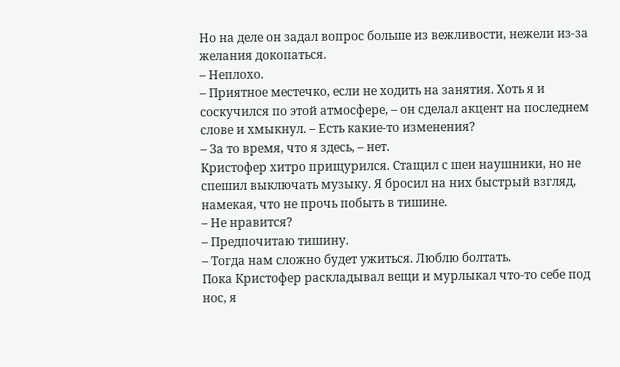Но на деле он задал вопрос больше из вежливости, нежели из-за желания докопаться.
– Неплохо.
– Приятное местечко, если не ходить на занятия. Хоть я и соскучился по этой атмосфере, – он сделал акцент на последнем слове и хмыкнул. – Есть какие-то изменения?
– За то время, что я здесь, – нет.
Кристофер хитро прищурился. Стащил с шеи наушники, но не спешил выключать музыку. Я бросил на них быстрый взгляд, намекая, что не прочь побыть в тишине.
– Не нравится?
– Предпочитаю тишину.
– Тогда нам сложно будет ужиться. Люблю болтать.
Пока Кристофер раскладывал вещи и мурлыкал что-то себе под нос, я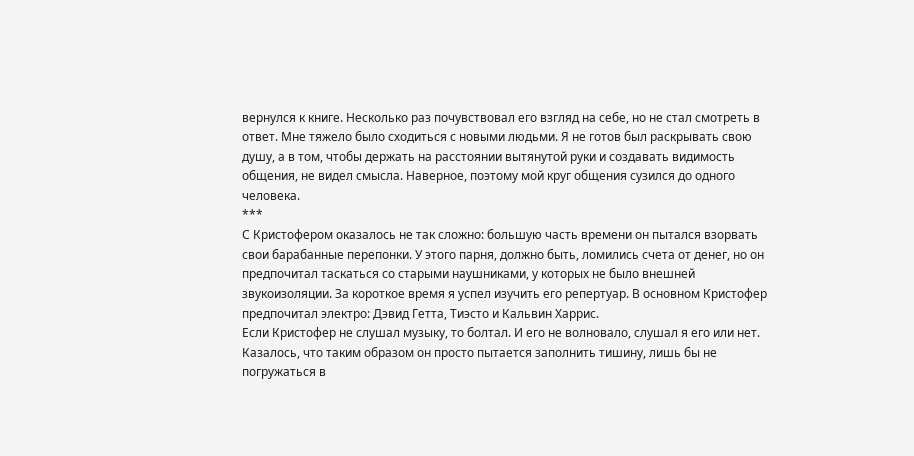вернулся к книге. Несколько раз почувствовал его взгляд на себе, но не стал смотреть в ответ. Мне тяжело было сходиться с новыми людьми. Я не готов был раскрывать свою душу, а в том, чтобы держать на расстоянии вытянутой руки и создавать видимость общения, не видел смысла. Наверное, поэтому мой круг общения сузился до одного человека.
***
С Кристофером оказалось не так сложно: большую часть времени он пытался взорвать свои барабанные перепонки. У этого парня, должно быть, ломились счета от денег, но он предпочитал таскаться со старыми наушниками, у которых не было внешней звукоизоляции. За короткое время я успел изучить его репертуар. В основном Кристофер предпочитал электро: Дэвид Гетта, Тиэсто и Кальвин Харрис.
Если Кристофер не слушал музыку, то болтал. И его не волновало, слушал я его или нет. Казалось, что таким образом он просто пытается заполнить тишину, лишь бы не погружаться в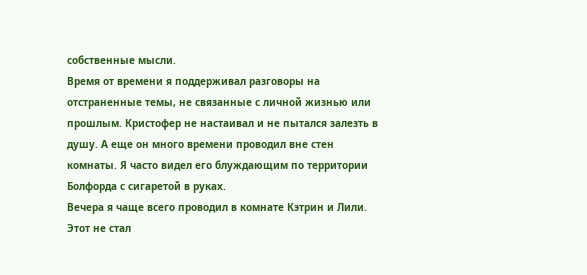собственные мысли.
Время от времени я поддерживал разговоры на отстраненные темы, не связанные с личной жизнью или прошлым. Кристофер не настаивал и не пытался залезть в душу. А еще он много времени проводил вне стен комнаты. Я часто видел его блуждающим по территории Болфорда с сигаретой в руках.
Вечера я чаще всего проводил в комнате Кэтрин и Лили. Этот не стал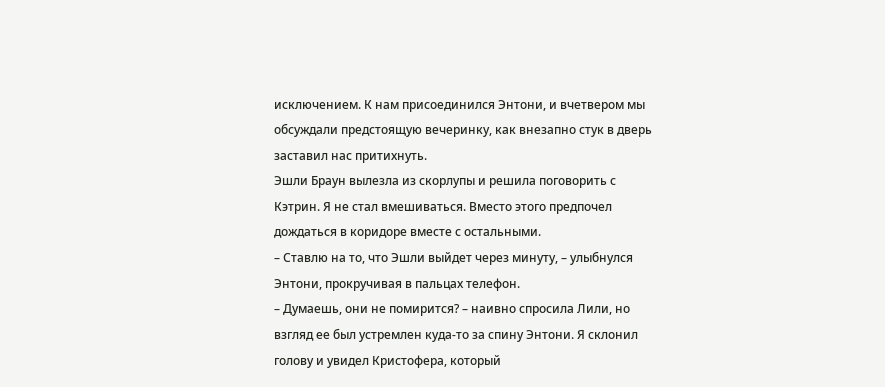исключением. К нам присоединился Энтони, и вчетвером мы обсуждали предстоящую вечеринку, как внезапно стук в дверь заставил нас притихнуть.
Эшли Браун вылезла из скорлупы и решила поговорить с Кэтрин. Я не стал вмешиваться. Вместо этого предпочел дождаться в коридоре вместе с остальными.
– Ставлю на то, что Эшли выйдет через минуту, – улыбнулся Энтони, прокручивая в пальцах телефон.
– Думаешь, они не помирится? – наивно спросила Лили, но взгляд ее был устремлен куда-то за спину Энтони. Я склонил голову и увидел Кристофера, который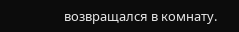возвращался в комнату.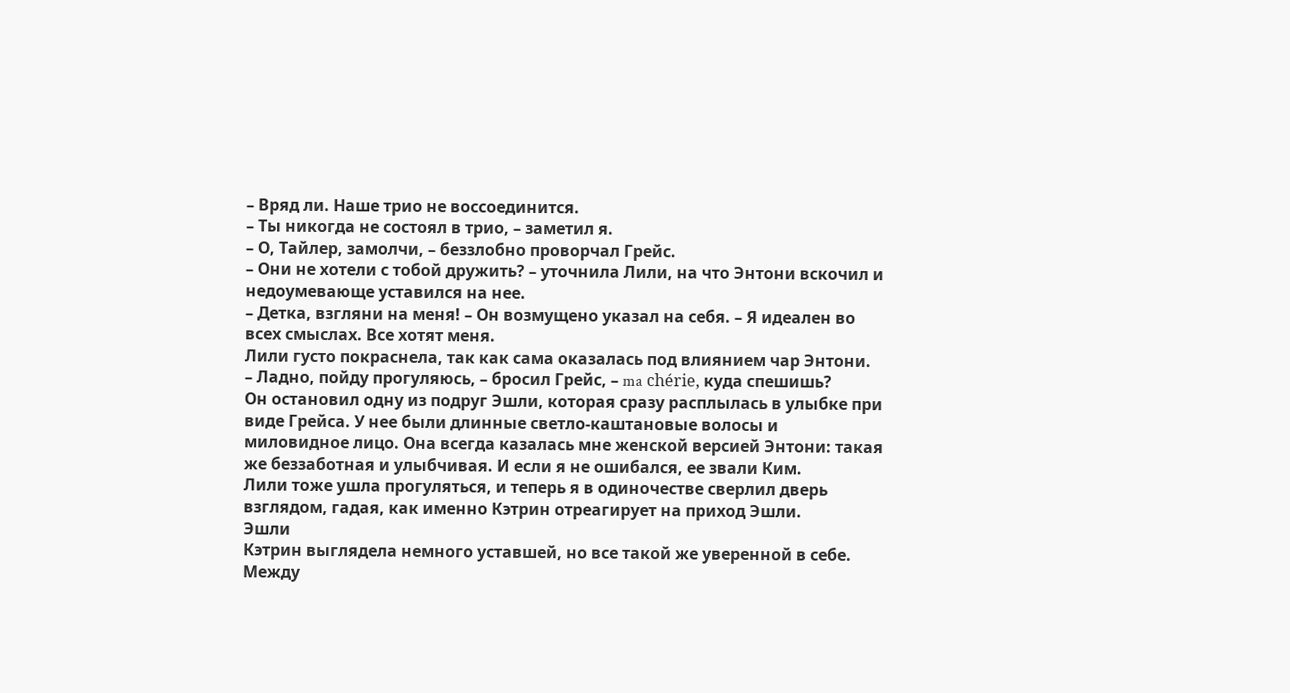– Вряд ли. Наше трио не воссоединится.
– Ты никогда не состоял в трио, – заметил я.
– О, Тайлер, замолчи, – беззлобно проворчал Грейс.
– Они не хотели с тобой дружить? – уточнила Лили, на что Энтони вскочил и недоумевающе уставился на нее.
– Детка, взгляни на меня! – Он возмущено указал на себя. – Я идеален во всех смыслах. Все хотят меня.
Лили густо покраснела, так как сама оказалась под влиянием чар Энтони.
– Ладно, пойду прогуляюсь, – бросил Грейс, – ma chérie, куда спешишь?
Он остановил одну из подруг Эшли, которая сразу расплылась в улыбке при виде Грейса. У нее были длинные светло-каштановые волосы и миловидное лицо. Она всегда казалась мне женской версией Энтони: такая же беззаботная и улыбчивая. И если я не ошибался, ее звали Ким.
Лили тоже ушла прогуляться, и теперь я в одиночестве сверлил дверь взглядом, гадая, как именно Кэтрин отреагирует на приход Эшли.
Эшли
Кэтрин выглядела немного уставшей, но все такой же уверенной в себе. Между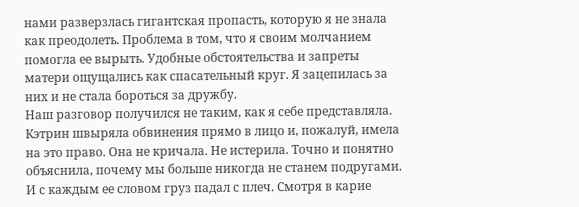нами разверзлась гигантская пропасть, которую я не знала как преодолеть. Проблема в том, что я своим молчанием помогла ее вырыть. Удобные обстоятельства и запреты матери ощущались как спасательный круг. Я зацепилась за них и не стала бороться за дружбу.
Наш разговор получился не таким, как я себе представляла. Кэтрин швыряла обвинения прямо в лицо и, пожалуй, имела на это право. Она не кричала. Не истерила. Точно и понятно объяснила, почему мы больше никогда не станем подругами. И с каждым ее словом груз падал с плеч. Смотря в карие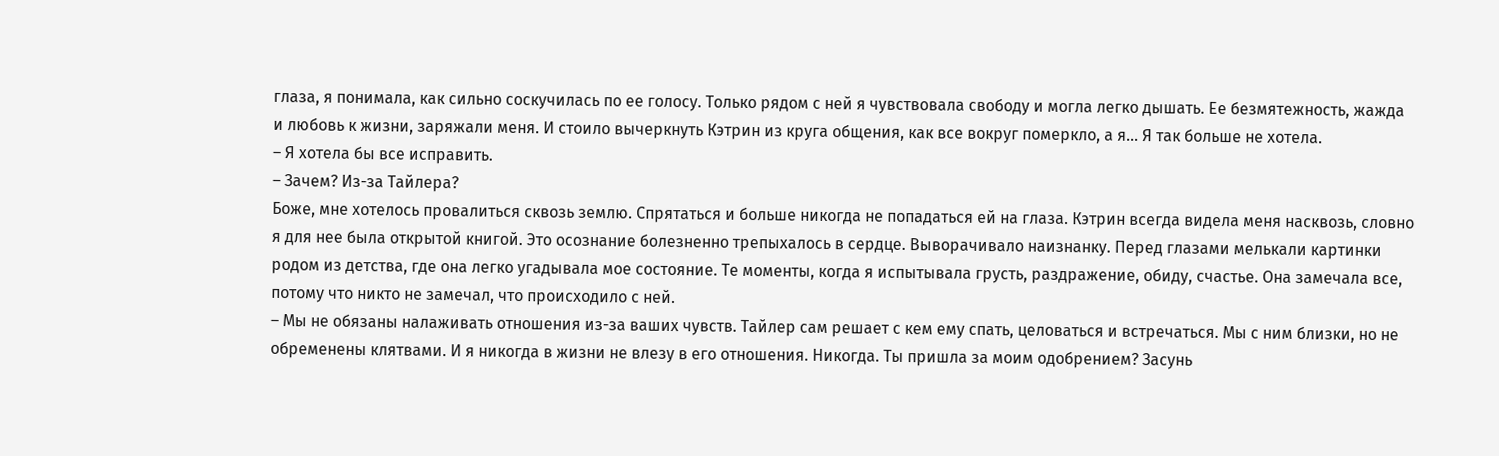глаза, я понимала, как сильно соскучилась по ее голосу. Только рядом с ней я чувствовала свободу и могла легко дышать. Ее безмятежность, жажда и любовь к жизни, заряжали меня. И стоило вычеркнуть Кэтрин из круга общения, как все вокруг померкло, а я… Я так больше не хотела.
– Я хотела бы все исправить.
– Зачем? Из-за Тайлера?
Боже, мне хотелось провалиться сквозь землю. Спрятаться и больше никогда не попадаться ей на глаза. Кэтрин всегда видела меня насквозь, словно я для нее была открытой книгой. Это осознание болезненно трепыхалось в сердце. Выворачивало наизнанку. Перед глазами мелькали картинки родом из детства, где она легко угадывала мое состояние. Те моменты, когда я испытывала грусть, раздражение, обиду, счастье. Она замечала все, потому что никто не замечал, что происходило с ней.
– Мы не обязаны налаживать отношения из-за ваших чувств. Тайлер сам решает с кем ему спать, целоваться и встречаться. Мы с ним близки, но не обременены клятвами. И я никогда в жизни не влезу в его отношения. Никогда. Ты пришла за моим одобрением? Засунь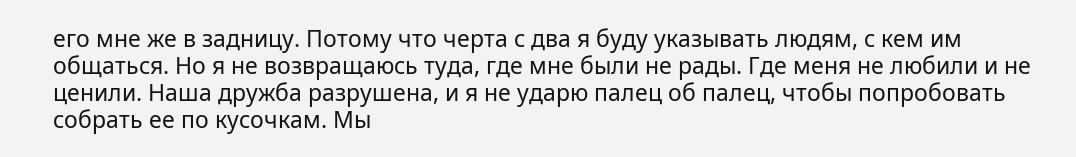его мне же в задницу. Потому что черта с два я буду указывать людям, с кем им общаться. Но я не возвращаюсь туда, где мне были не рады. Где меня не любили и не ценили. Наша дружба разрушена, и я не ударю палец об палец, чтобы попробовать собрать ее по кусочкам. Мы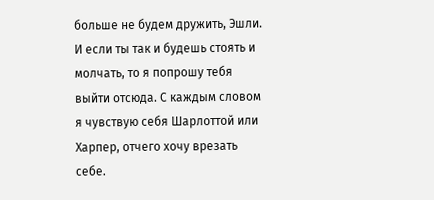больше не будем дружить, Эшли. И если ты так и будешь стоять и молчать, то я попрошу тебя выйти отсюда. С каждым словом я чувствую себя Шарлоттой или Харпер, отчего хочу врезать себе.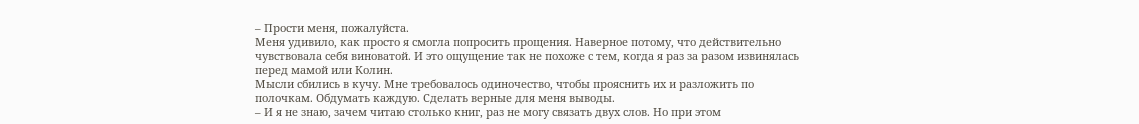– Прости меня, пожалуйста.
Меня удивило, как просто я смогла попросить прощения. Наверное потому, что действительно чувствовала себя виноватой. И это ощущение так не похоже с тем, когда я раз за разом извинялась перед мамой или Колин.
Мысли сбились в кучу. Мне требовалось одиночество, чтобы прояснить их и разложить по полочкам. Обдумать каждую. Сделать верные для меня выводы.
– И я не знаю, зачем читаю столько книг, раз не могу связать двух слов. Но при этом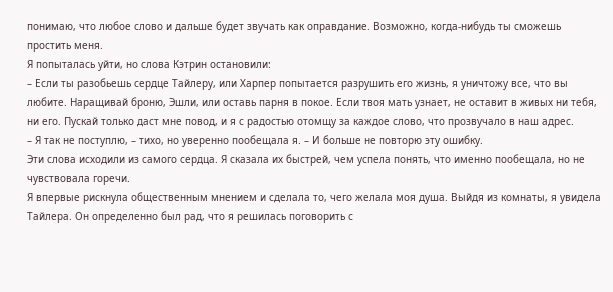понимаю, что любое слово и дальше будет звучать как оправдание. Возможно, когда-нибудь ты сможешь простить меня.
Я попыталась уйти, но слова Кэтрин остановили:
– Если ты разобьешь сердце Тайлеру, или Харпер попытается разрушить его жизнь, я уничтожу все, что вы любите. Наращивай броню, Эшли, или оставь парня в покое. Если твоя мать узнает, не оставит в живых ни тебя, ни его. Пускай только даст мне повод, и я с радостью отомщу за каждое слово, что прозвучало в наш адрес.
– Я так не поступлю, – тихо, но уверенно пообещала я. – И больше не повторю эту ошибку.
Эти слова исходили из самого сердца. Я сказала их быстрей, чем успела понять, что именно пообещала, но не чувствовала горечи.
Я впервые рискнула общественным мнением и сделала то, чего желала моя душа. Выйдя из комнаты, я увидела Тайлера. Он определенно был рад, что я решилась поговорить с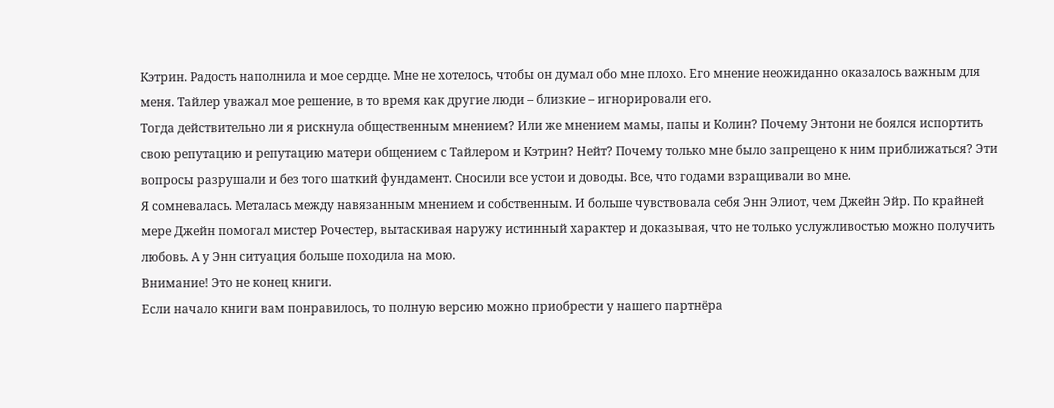Кэтрин. Радость наполнила и мое сердце. Мне не хотелось, чтобы он думал обо мне плохо. Его мнение неожиданно оказалось важным для меня. Тайлер уважал мое решение, в то время как другие люди – близкие – игнорировали его.
Тогда действительно ли я рискнула общественным мнением? Или же мнением мамы, папы и Колин? Почему Энтони не боялся испортить свою репутацию и репутацию матери общением с Тайлером и Кэтрин? Нейт? Почему только мне было запрещено к ним приближаться? Эти вопросы разрушали и без того шаткий фундамент. Сносили все устои и доводы. Все, что годами взращивали во мне.
Я сомневалась. Металась между навязанным мнением и собственным. И больше чувствовала себя Энн Элиот, чем Джейн Эйр. По крайней мере Джейн помогал мистер Рочестер, вытаскивая наружу истинный характер и доказывая, что не только услужливостью можно получить любовь. А у Энн ситуация больше походила на мою.
Внимание! Это не конец книги.
Если начало книги вам понравилось, то полную версию можно приобрести у нашего партнёра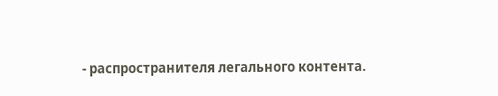- распространителя легального контента.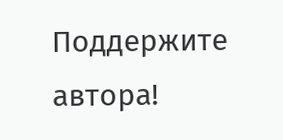Поддержите автора!